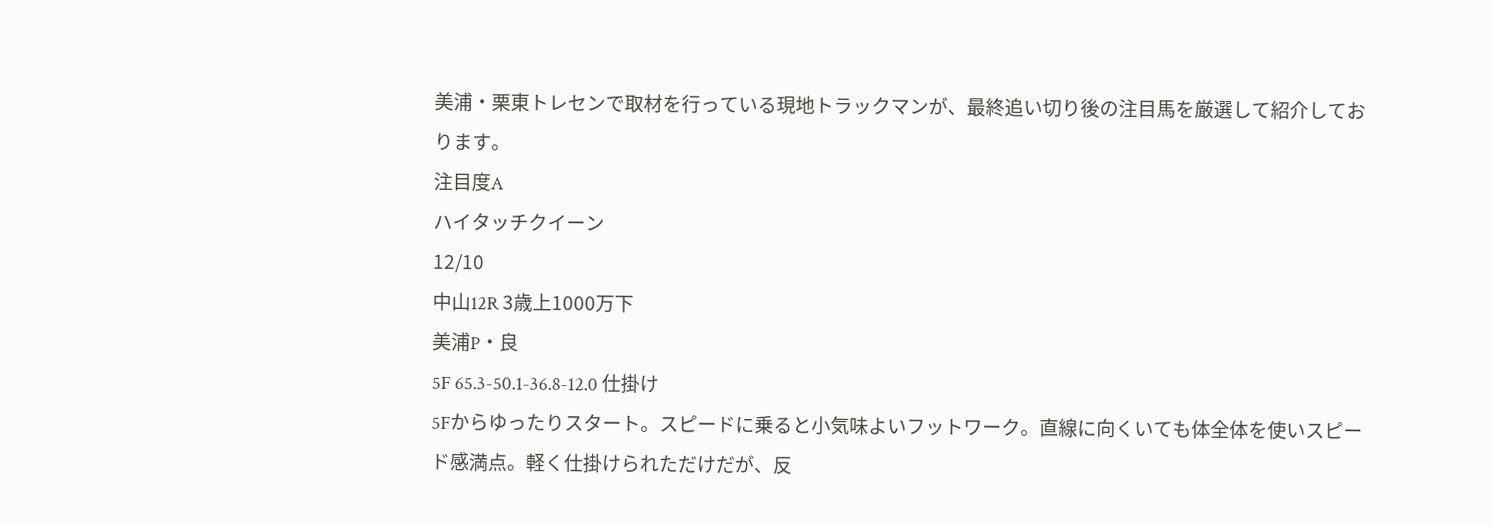美浦・栗東トレセンで取材を行っている現地トラックマンが、最終追い切り後の注目馬を厳選して紹介しております。
注目度A
ハイタッチクイーン
12/10
中山12R 3歳上1000万下
美浦P・良
5F 65.3-50.1-36.8-12.0 仕掛け
5Fからゆったりスタート。スピードに乗ると小気味よいフットワーク。直線に向くいても体全体を使いスピード感満点。軽く仕掛けられただけだが、反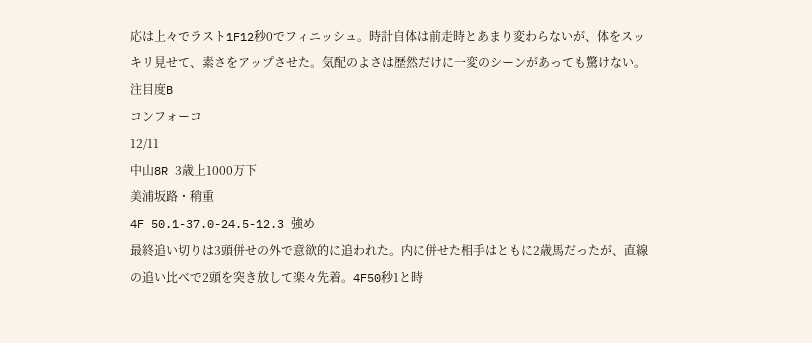応は上々でラスト1F12秒0でフィニッシュ。時計自体は前走時とあまり変わらないが、体をスッキリ見せて、素さをアップさせた。気配のよさは歴然だけに一変のシーンがあっても驚けない。
注目度B
コンフォーコ
12/11
中山8R 3歳上1000万下
美浦坂路・稍重
4F 50.1-37.0-24.5-12.3 強め
最終追い切りは3頭併せの外で意欲的に追われた。内に併せた相手はともに2歳馬だったが、直線の追い比べで2頭を突き放して楽々先着。4F50秒1と時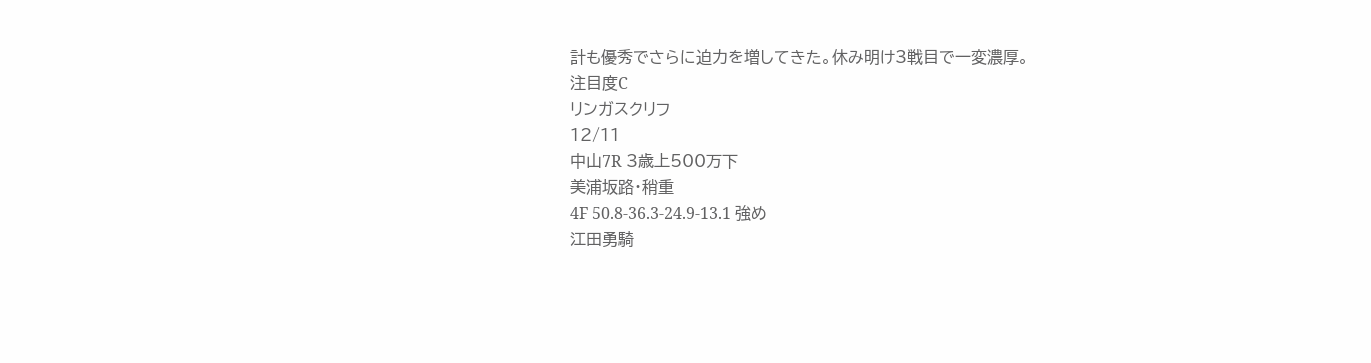計も優秀でさらに迫力を増してきた。休み明け3戦目で一変濃厚。
注目度C
リンガスクリフ
12/11
中山7R 3歳上500万下
美浦坂路・稍重
4F 50.8-36.3-24.9-13.1 強め
江田勇騎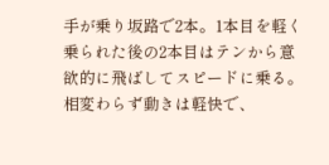手が乗り坂路で2本。1本目を軽く乗られた後の2本目はテンから意欲的に飛ばしてスピードに乗る。相変わらず動きは軽快で、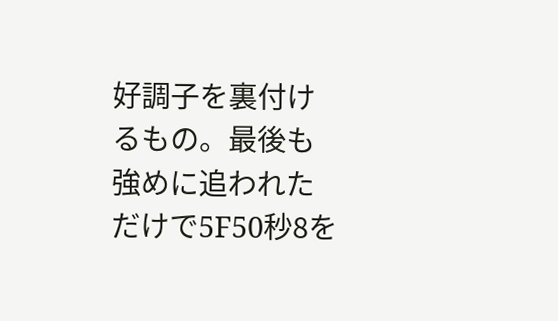好調子を裏付けるもの。最後も強めに追われただけで5F50秒8を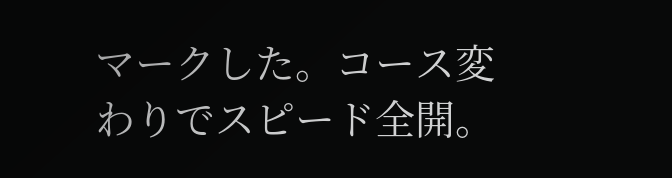マークした。コース変わりでスピード全開。